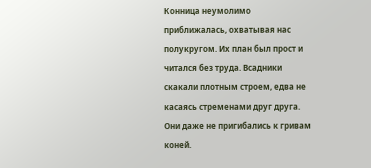Конница неумолимо приближалась, охватывая нас полукругом. Их план был прост и читался без труда. Всадники скакали плотным строем, едва не касаясь стременами друг друга. Они даже не пригибались к гривам коней.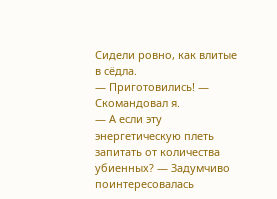Сидели ровно, как влитые в сёдла.
— Приготовились! — Скомандовал я.
— А если эту энергетическую плеть запитать от количества убиенных? — Задумчиво поинтересовалась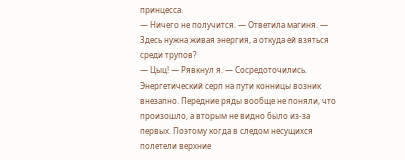принцесса.
— Ничего не получится. — Ответила магиня. — Здесь нужна живая энергия, а откуда ей взяться среди трупов?
— Цыц! — Рявкнул я. — Сосредоточились.
Энергетический серп на пути конницы возник внезапно. Передние ряды вообще не поняли, что произошло, а вторым не видно было из-за первых. Поэтому когда в следом несущихся полетели верхние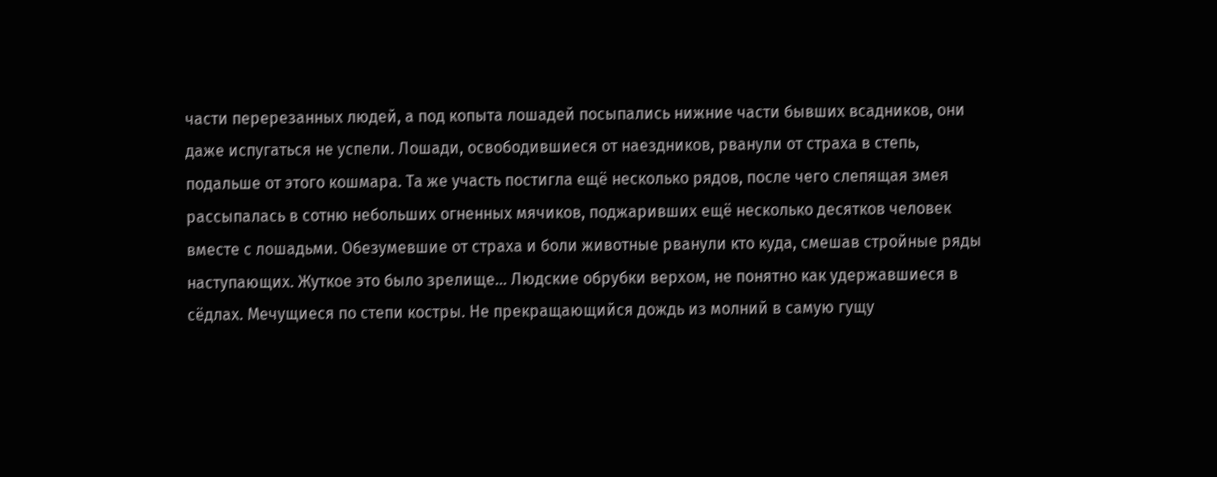части перерезанных людей, а под копыта лошадей посыпались нижние части бывших всадников, они даже испугаться не успели. Лошади, освободившиеся от наездников, рванули от страха в степь, подальше от этого кошмара. Та же участь постигла ещё несколько рядов, после чего слепящая змея рассыпалась в сотню небольших огненных мячиков, поджаривших ещё несколько десятков человек вместе с лошадьми. Обезумевшие от страха и боли животные рванули кто куда, смешав стройные ряды наступающих. Жуткое это было зрелище… Людские обрубки верхом, не понятно как удержавшиеся в сёдлах. Мечущиеся по степи костры. Не прекращающийся дождь из молний в самую гущу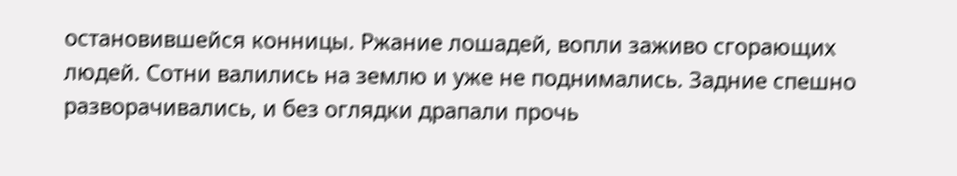остановившейся конницы. Ржание лошадей, вопли заживо сгорающих людей. Сотни валились на землю и уже не поднимались. Задние спешно разворачивались, и без оглядки драпали прочь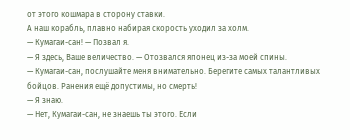от этого кошмара в сторону ставки.
А наш корабль, плавно набирая скорость уходил за холм.
— Кумагаи-сан! — Позвал я.
— Я здесь, Ваше величество. — Отозвался японец из-за моей спины.
— Кумагаи-сан, послушайте меня внимательно. Берегите самых талантливых бойцов. Ранения ещё допустимы, но смерть!
— Я знаю.
— Нет, Кумагаи-сан, не знаешь ты этого. Если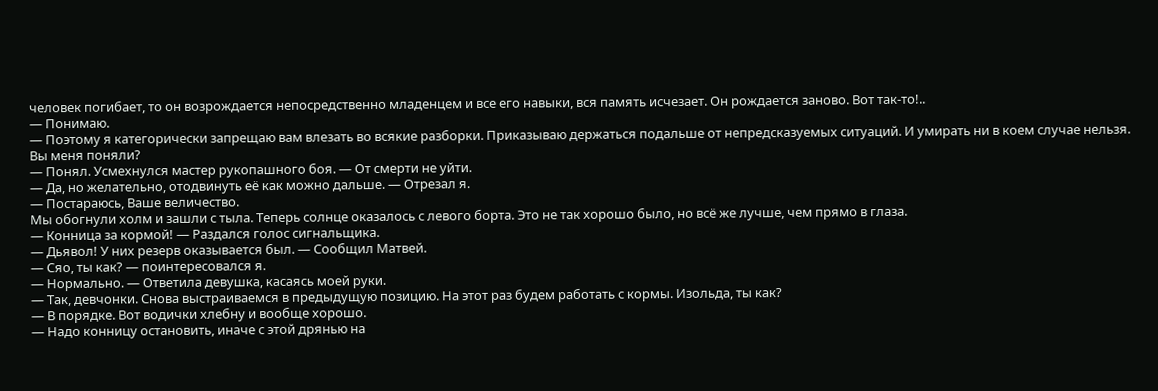человек погибает, то он возрождается непосредственно младенцем и все его навыки, вся память исчезает. Он рождается заново. Вот так-то!..
— Понимаю.
— Поэтому я категорически запрещаю вам влезать во всякие разборки. Приказываю держаться подальше от непредсказуемых ситуаций. И умирать ни в коем случае нельзя. Вы меня поняли?
— Понял. Усмехнулся мастер рукопашного боя. — От смерти не уйти.
— Да, но желательно, отодвинуть её как можно дальше. — Отрезал я.
— Постараюсь, Ваше величество.
Мы обогнули холм и зашли с тыла. Теперь солнце оказалось с левого борта. Это не так хорошо было, но всё же лучше, чем прямо в глаза.
— Конница за кормой! — Раздался голос сигнальщика.
— Дьявол! У них резерв оказывается был. — Сообщил Матвей.
— Сяо, ты как? — поинтересовался я.
— Нормально. — Ответила девушка, касаясь моей руки.
— Так, девчонки. Снова выстраиваемся в предыдущую позицию. На этот раз будем работать с кормы. Изольда, ты как?
— В порядке. Вот водички хлебну и вообще хорошо.
— Надо конницу остановить, иначе с этой дрянью на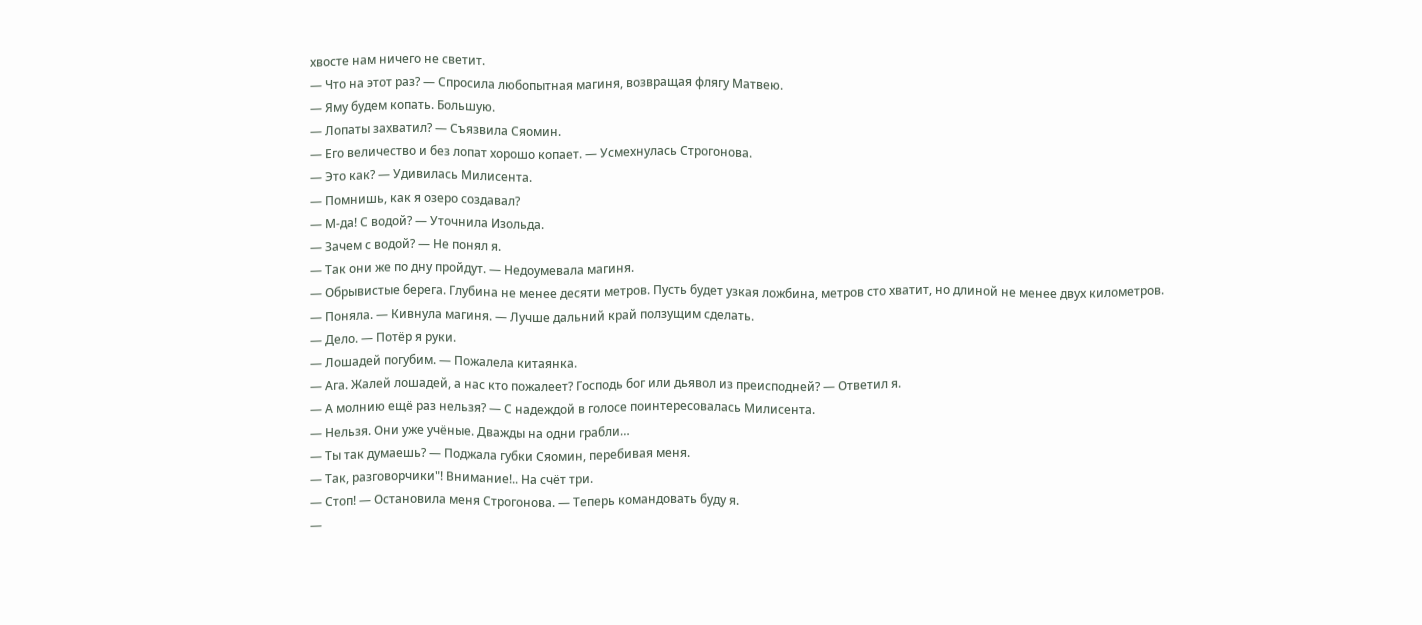хвосте нам ничего не светит.
— Что на этот раз? — Спросила любопытная магиня, возвращая флягу Матвею.
— Яму будем копать. Большую.
— Лопаты захватил? — Съязвила Сяомин.
— Его величество и без лопат хорошо копает. — Усмехнулась Строгонова.
— Это как? — Удивилась Милисента.
— Помнишь, как я озеро создавал?
— М-да! С водой? — Уточнила Изольда.
— Зачем с водой? — Не понял я.
— Так они же по дну пройдут. — Недоумевала магиня.
— Обрывистые берега. Глубина не менее десяти метров. Пусть будет узкая ложбина, метров сто хватит, но длиной не менее двух километров.
— Поняла. — Кивнула магиня. — Лучше дальний край ползущим сделать.
— Дело. — Потёр я руки.
— Лошадей погубим. — Пожалела китаянка.
— Ага. Жалей лошадей, а нас кто пожалеет? Господь бог или дьявол из преисподней? — Ответил я.
— А молнию ещё раз нельзя? — С надеждой в голосе поинтересовалась Милисента.
— Нельзя. Они уже учёные. Дважды на одни грабли…
— Ты так думаешь? — Поджала губки Сяомин, перебивая меня.
— Так, разговорчики"! Внимание!.. На счёт три.
— Стоп! — Остановила меня Строгонова. — Теперь командовать буду я.
—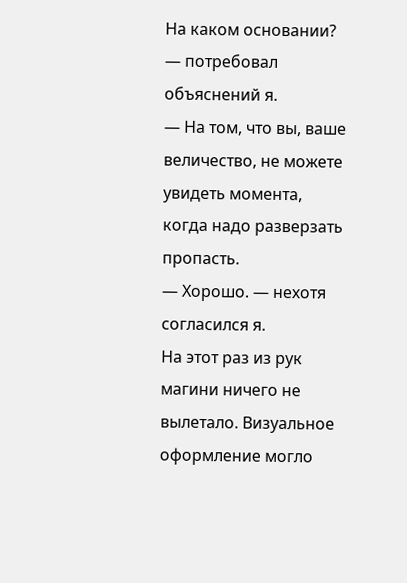На каком основании? — потребовал объяснений я.
— На том, что вы, ваше величество, не можете увидеть момента, когда надо разверзать пропасть.
— Хорошо. — нехотя согласился я.
На этот раз из рук магини ничего не вылетало. Визуальное оформление могло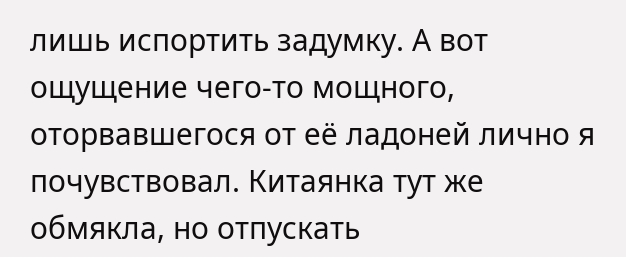лишь испортить задумку. А вот ощущение чего-то мощного, оторвавшегося от её ладоней лично я почувствовал. Китаянка тут же обмякла, но отпускать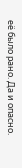её было рано. Да и опасно.